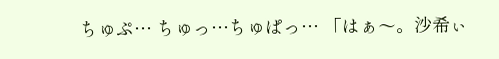ちゅぷ… ちゅっ…ちゅぱっ… 「はぁ〜。沙希ぃ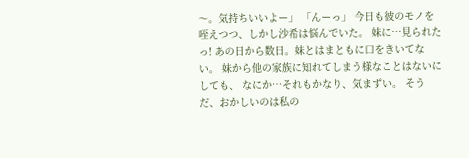〜。気持ちいいよー」 「んーっ」 今日も彼のモノを咥えつつ、しかし沙希は悩んでいた。 妹に…見られたっ! あの日から数日。妹とはまともに口をきいてない。 妹から他の家族に知れてしまう様なことはないにしても、 なにか…それもかなり、気まずい。 そうだ、おかしいのは私の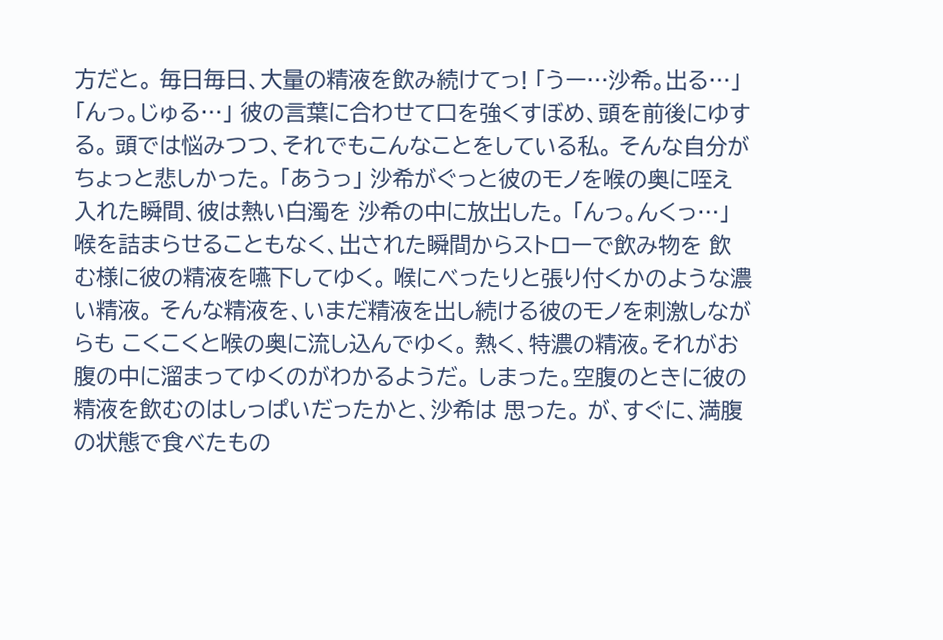方だと。 毎日毎日、大量の精液を飲み続けてっ! 「うー…沙希。出る…」 「んっ。じゅる…」 彼の言葉に合わせて口を強くすぼめ、頭を前後にゆする。 頭では悩みつつ、それでもこんなことをしている私。 そんな自分がちょっと悲しかった。 「あうっ」 沙希がぐっと彼のモノを喉の奥に咥え入れた瞬間、彼は熱い白濁を 沙希の中に放出した。 「んっ。んくっ…」 喉を詰まらせることもなく、出された瞬間からストローで飲み物を 飲む様に彼の精液を嚥下してゆく。 喉にべったりと張り付くかのような濃い精液。 そんな精液を、いまだ精液を出し続ける彼のモノを刺激しながらも こくこくと喉の奥に流し込んでゆく。 熱く、特濃の精液。それがお腹の中に溜まってゆくのがわかるようだ。 しまった。空腹のときに彼の精液を飲むのはしっぱいだったかと、沙希は 思った。 が、すぐに、満腹の状態で食べたもの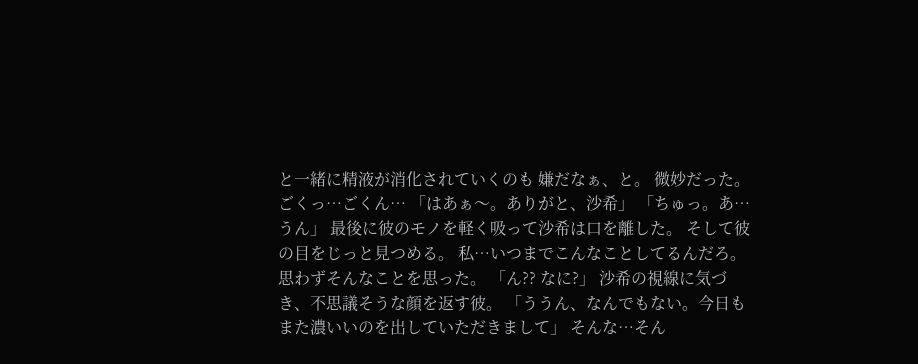と一緒に精液が消化されていくのも 嫌だなぁ、と。 微妙だった。 ごくっ…ごくん… 「はあぁ〜。ありがと、沙希」 「ちゅっ。あ…うん」 最後に彼のモノを軽く吸って沙希は口を離した。 そして彼の目をじっと見つめる。 私…いつまでこんなことしてるんだろ。 思わずそんなことを思った。 「ん?? なに?」 沙希の視線に気づき、不思議そうな顔を返す彼。 「ううん、なんでもない。今日もまた濃いいのを出していただきまして」 そんな…そん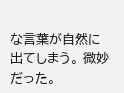な言葉が自然に出てしまう。 微妙だった。